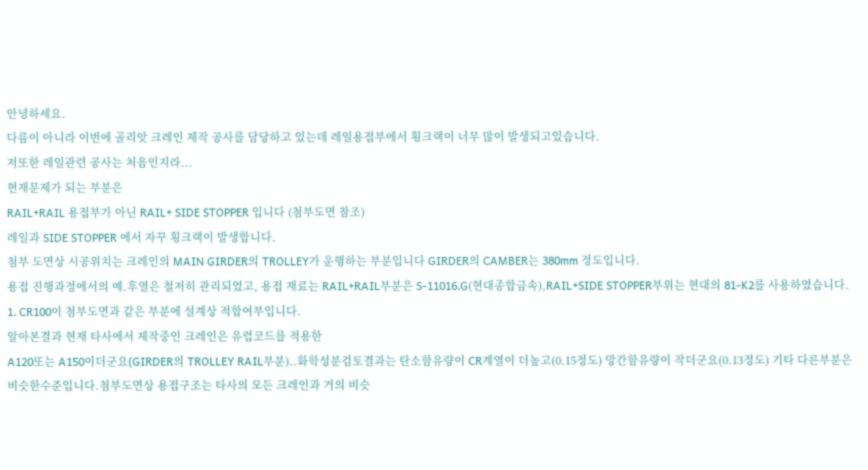안녕하세요.
다름이 아니라 이번에 골리앗 크레인 제작 공사를 담당하고 있는데 레일용접부에서 횡크랙이 너무 많이 발생되고있습니다.
저또한 레일관련 공사는 처음인지라...
현재문제가 되는 부분은
RAIL+RAIL 용접부가 아닌 RAIL+ SIDE STOPPER 입니다 (첨부도면 참조)
레일과 SIDE STOPPER 에서 자꾸 횡크랙이 발생합니다.
첨부 도면상 시공위치는 크레인의 MAIN GIRDER의 TROLLEY가 운행하는 부분입니다 GIRDER의 CAMBER는 380mm 정도입니다.
용접 진행과정에서의 예.후열은 철저히 관리되었고, 용접 재료는 RAIL+RAIL부분은 S-11016.G(현대종합금속),RAIL+SIDE STOPPER부위는 현대의 81-K2를 사용하였습니다.
1. CR100이 첨부도면과 같은 부분에 설계상 적합여부입니다.
알아본결과 현재 타사에서 제작중인 크레인은 유럽코드를 적용한
A120또는 A150이더군요(GIRDER의 TROLLEY RAIL부분)..화학성분검토결과는 탄소함유량이 CR계열이 더높고(0.15정도) 망간함유량이 작더군요(0.13정도) 기타 다른부분은 비슷한수준입니다.첨부도면상 용접구조는 타사의 모든 크레인과 거의 비슷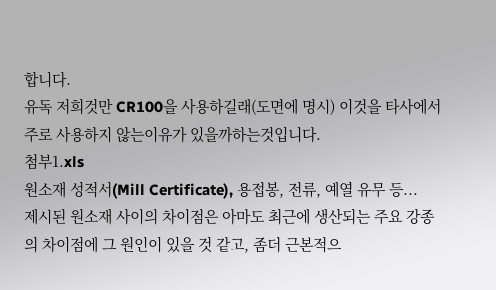합니다.
유독 저희것만 CR100을 사용하길래(도면에 명시) 이것을 타사에서 주로 사용하지 않는이유가 있을까하는것입니다.
첨부1.xls
원소재 성적서(Mill Certificate), 용접봉, 전류, 예열 유무 등...
제시된 원소재 사이의 차이점은 아마도 최근에 생산되는 주요 강종의 차이점에 그 원인이 있을 것 같고, 좀더 근본적으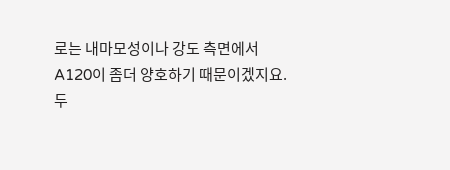로는 내마모성이나 강도 측면에서 A120이 좀더 양호하기 때문이겠지요.
두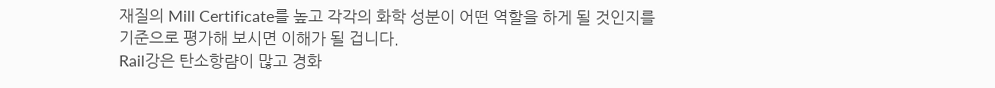재질의 Mill Certificate를 높고 각각의 화학 성분이 어떤 역할을 하게 될 것인지를 기준으로 평가해 보시면 이해가 될 겁니다.
Rail강은 탄소항럄이 많고 경화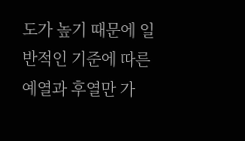도가 높기 때문에 일반적인 기준에 따른 예열과 후열만 가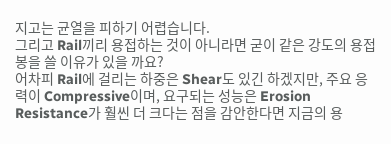지고는 균열을 피하기 어렵습니다.
그리고 Rail끼리 용접하는 것이 아니라면 굳이 같은 강도의 용접봉을 쓸 이유가 있을 까요?
어차피 Rail에 걸리는 하중은 Shear도 있긴 하겠지만, 주요 응력이 Compressive이며, 요구되는 성능은 Erosion Resistance가 훨씬 더 크다는 점을 감안한다면 지금의 용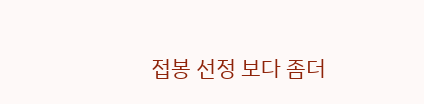접봉 선정 보다 좀더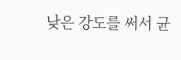낮은 강도를 써서 균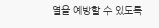열을 예방할 수 있도록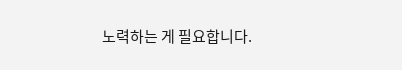노력하는 게 필요합니다.